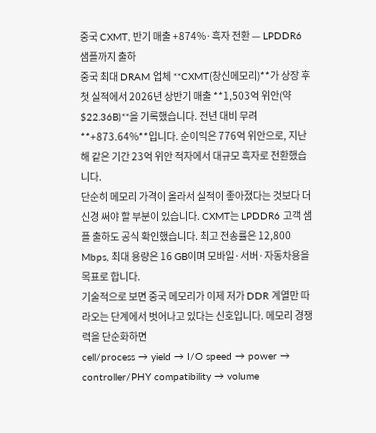중국 CXMT, 반기 매출 +874%·흑자 전환 — LPDDR6 샘플까지 출하
중국 최대 DRAM 업체 **CXMT(창신메모리)**가 상장 후 첫 실적에서 2026년 상반기 매출 **1,503억 위안(약 $22.36B)**을 기록했습니다. 전년 대비 무려 **+873.64%**입니다. 순이익은 776억 위안으로, 지난해 같은 기간 23억 위안 적자에서 대규모 흑자로 전환했습니다.
단순히 메모리 가격이 올라서 실적이 좋아졌다는 것보다 더 신경 써야 할 부분이 있습니다. CXMT는 LPDDR6 고객 샘플 출하도 공식 확인했습니다. 최고 전송률은 12,800 Mbps, 최대 용량은 16 GB이며 모바일·서버·자동차용을 목표로 합니다.
기술적으로 보면 중국 메모리가 이제 저가 DDR 계열만 따라오는 단계에서 벗어나고 있다는 신호입니다. 메모리 경쟁력을 단순화하면
cell/process → yield → I/O speed → power → controller/PHY compatibility → volume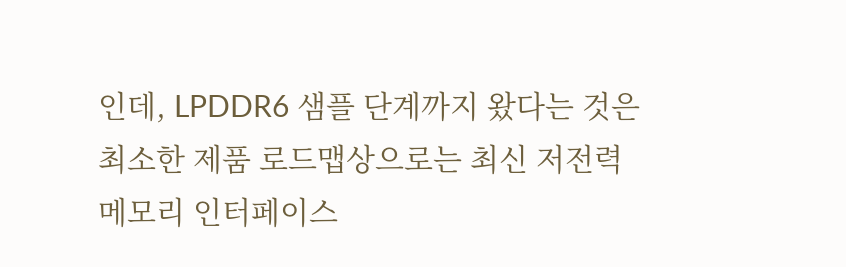인데, LPDDR6 샘플 단계까지 왔다는 것은 최소한 제품 로드맵상으로는 최신 저전력 메모리 인터페이스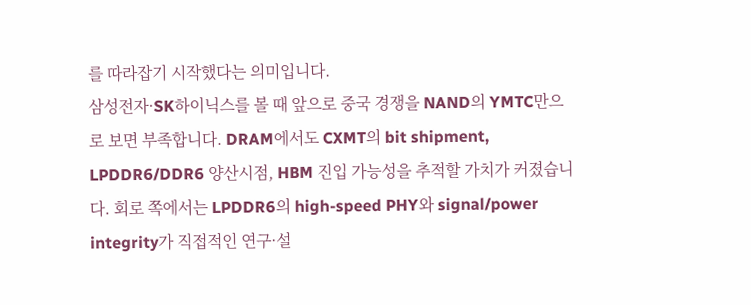를 따라잡기 시작했다는 의미입니다.
삼성전자·SK하이닉스를 볼 때 앞으로 중국 경쟁을 NAND의 YMTC만으로 보면 부족합니다. DRAM에서도 CXMT의 bit shipment, LPDDR6/DDR6 양산시점, HBM 진입 가능성을 추적할 가치가 커졌습니다. 회로 쪽에서는 LPDDR6의 high-speed PHY와 signal/power integrity가 직접적인 연구·설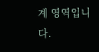계 영역입니다.